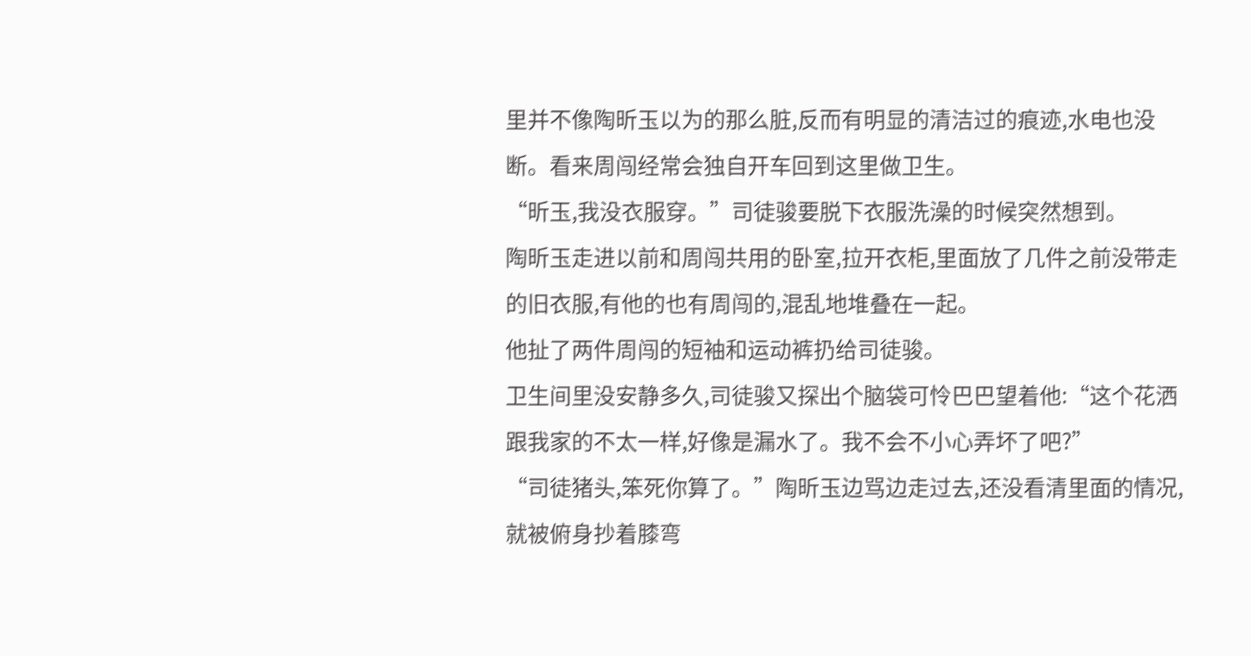里并不像陶昕玉以为的那么脏,反而有明显的清洁过的痕迹,水电也没断。看来周闯经常会独自开车回到这里做卫生。
“昕玉,我没衣服穿。”司徒骏要脱下衣服洗澡的时候突然想到。
陶昕玉走进以前和周闯共用的卧室,拉开衣柜,里面放了几件之前没带走的旧衣服,有他的也有周闯的,混乱地堆叠在一起。
他扯了两件周闯的短袖和运动裤扔给司徒骏。
卫生间里没安静多久,司徒骏又探出个脑袋可怜巴巴望着他:“这个花洒跟我家的不太一样,好像是漏水了。我不会不小心弄坏了吧?”
“司徒猪头,笨死你算了。”陶昕玉边骂边走过去,还没看清里面的情况,就被俯身抄着膝弯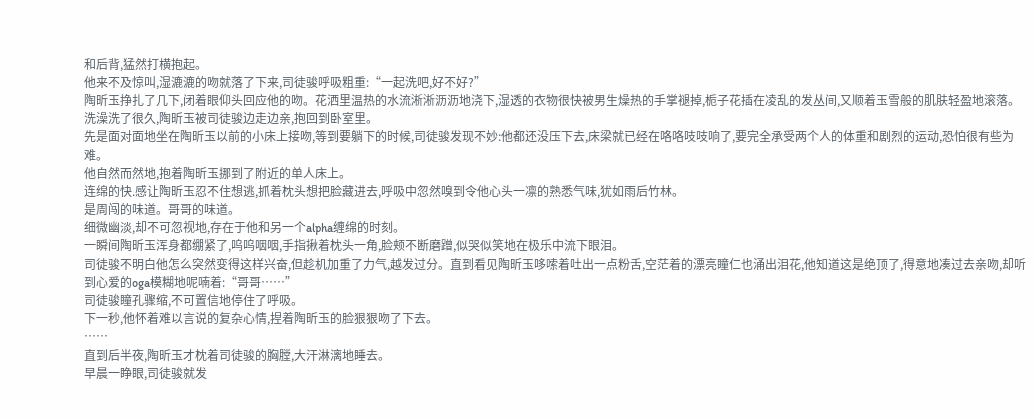和后背,猛然打横抱起。
他来不及惊叫,湿漉漉的吻就落了下来,司徒骏呼吸粗重:“一起洗吧,好不好?”
陶昕玉挣扎了几下,闭着眼仰头回应他的吻。花洒里温热的水流淅淅沥沥地浇下,湿透的衣物很快被男生燥热的手掌褪掉,栀子花插在凌乱的发丛间,又顺着玉雪般的肌肤轻盈地滚落。
洗澡洗了很久,陶昕玉被司徒骏边走边亲,抱回到卧室里。
先是面对面地坐在陶昕玉以前的小床上接吻,等到要躺下的时候,司徒骏发现不妙:他都还没压下去,床梁就已经在咯咯吱吱响了,要完全承受两个人的体重和剧烈的运动,恐怕很有些为难。
他自然而然地,抱着陶昕玉挪到了附近的单人床上。
连绵的快.感让陶昕玉忍不住想逃,抓着枕头想把脸藏进去,呼吸中忽然嗅到令他心头一凛的熟悉气味,犹如雨后竹林。
是周闯的味道。哥哥的味道。
细微幽淡,却不可忽视地,存在于他和另一个alpha缠绵的时刻。
一瞬间陶昕玉浑身都绷紧了,呜呜咽咽,手指揪着枕头一角,脸颊不断磨蹭,似哭似笑地在极乐中流下眼泪。
司徒骏不明白他怎么突然变得这样兴奋,但趁机加重了力气,越发过分。直到看见陶昕玉哆嗦着吐出一点粉舌,空茫着的漂亮瞳仁也涌出泪花,他知道这是绝顶了,得意地凑过去亲吻,却听到心爱的oga模糊地呢喃着:“哥哥……”
司徒骏瞳孔骤缩,不可置信地停住了呼吸。
下一秒,他怀着难以言说的复杂心情,捏着陶昕玉的脸狠狠吻了下去。
……
直到后半夜,陶昕玉才枕着司徒骏的胸膛,大汗淋漓地睡去。
早晨一睁眼,司徒骏就发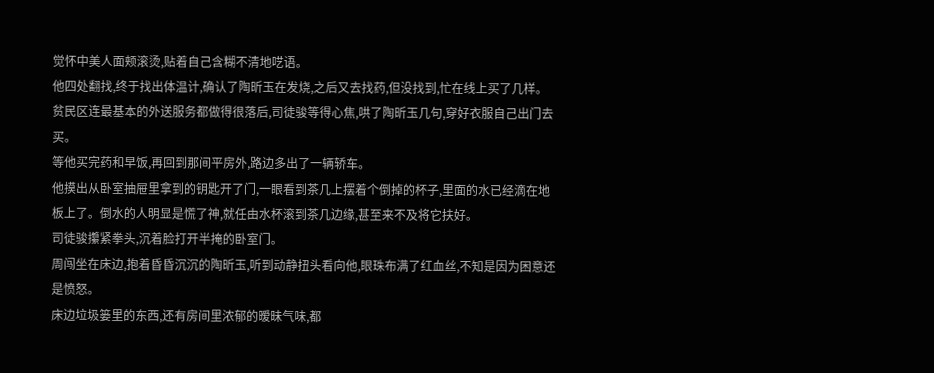觉怀中美人面颊滚烫,贴着自己含糊不清地呓语。
他四处翻找,终于找出体温计,确认了陶昕玉在发烧,之后又去找药,但没找到,忙在线上买了几样。
贫民区连最基本的外送服务都做得很落后,司徒骏等得心焦,哄了陶昕玉几句,穿好衣服自己出门去买。
等他买完药和早饭,再回到那间平房外,路边多出了一辆轿车。
他摸出从卧室抽屉里拿到的钥匙开了门,一眼看到茶几上摆着个倒掉的杯子,里面的水已经滴在地板上了。倒水的人明显是慌了神,就任由水杯滚到茶几边缘,甚至来不及将它扶好。
司徒骏攥紧拳头,沉着脸打开半掩的卧室门。
周闯坐在床边,抱着昏昏沉沉的陶昕玉,听到动静扭头看向他,眼珠布满了红血丝,不知是因为困意还是愤怒。
床边垃圾篓里的东西,还有房间里浓郁的暧昧气味,都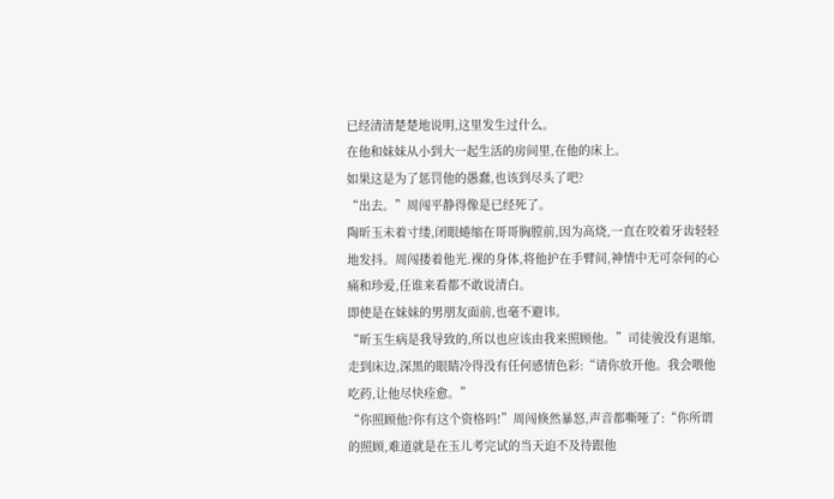已经清清楚楚地说明,这里发生过什么。
在他和妹妹从小到大一起生活的房间里,在他的床上。
如果这是为了惩罚他的愚蠢,也该到尽头了吧?
“出去。”周闯平静得像是已经死了。
陶昕玉未着寸缕,闭眼蜷缩在哥哥胸膛前,因为高烧,一直在咬着牙齿轻轻地发抖。周闯搂着他光.裸的身体,将他护在手臂间,神情中无可奈何的心痛和珍爱,任谁来看都不敢说清白。
即使是在妹妹的男朋友面前,也毫不避讳。
“昕玉生病是我导致的,所以也应该由我来照顾他。”司徒骏没有退缩,走到床边,深黑的眼睛冷得没有任何感情色彩:“请你放开他。我会喂他吃药,让他尽快痊愈。”
“你照顾他?你有这个资格吗!”周闯倏然暴怒,声音都嘶哑了:“你所谓的照顾,难道就是在玉儿考完试的当天迫不及待跟他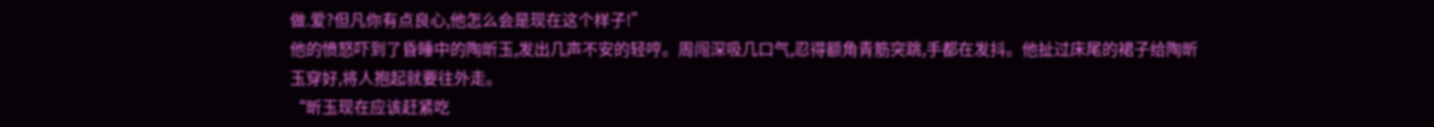做.爱?但凡你有点良心,他怎么会是现在这个样子!”
他的愤怒吓到了昏睡中的陶昕玉,发出几声不安的轻哼。周闯深吸几口气,忍得额角青筋突跳,手都在发抖。他扯过床尾的裙子给陶昕玉穿好,将人抱起就要往外走。
“昕玉现在应该赶紧吃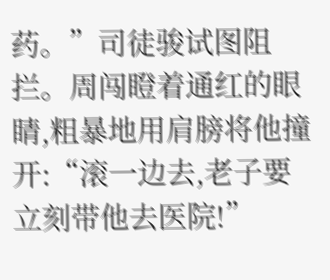药。”司徒骏试图阻拦。周闯瞪着通红的眼睛,粗暴地用肩膀将他撞开:“滚一边去,老子要立刻带他去医院!”